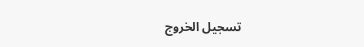تسجيل الخروج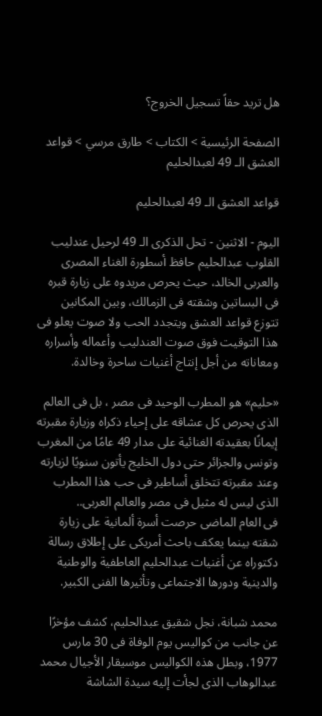هل تريد حقاً تسجيل الخروج؟

الصفحة الرئيسية > الكتاب > طارق مرسي > قواعد العشق الـ 49 لعبدالحليم

قواعد العشق الـ 49 لعبدالحليم

اليوم - الاثنين - تحل الذكرى الـ 49 لرحيل عندليب القلوب عبدالحليم حافظ أسطورة الغناء المصرى والعربى الخالد، حيث يحرص مريدوه على زيارة قبره فى البساتين وشقته فى الزمالك، وبين المكانين تتوزع قواعد العشق ويتجدد الحب ولا صوت يعلو فى هذا التوقيت فوق صوت العندليب وأعماله وأسراره ومعاناته من أجل إنتاج أغنيات ساحرة وخالدة.

«حليم» هو المطرب الوحيد فى مصر ، بل فى العالم الذى يحرص كل عشاقه على إحياء ذكراه وزيارة مقبرته إيمانًا بعقيدته الغنائية على مدار 49 عامًا من المغرب وتونس والجزائر حتى دول الخليج يأتون سنويًا لزيارته وعند مقبرته تتخلق أساطير فى حب هذا المطرب الذى ليس له مثيل فى مصر والعالم العربى..
فى العام الماضى حرصت أسرة ألمانية على زيارة شقته بينما يعكف باحث أمريكى على إطلاق رسالة دكتوراه عن أغنيات عبدالحليم العاطفية والوطنية والدينية ودورها الاجتماعى وتأثيرها الفنى الكبير.

محمد شبانة، نجل شقيق عبدالحليم، كشف مؤخرًا عن جانب من كواليس يوم الوفاة فى 30 مارس 1977، وبطل هذه الكواليس موسيقار الأجيال محمد عبدالوهاب الذى لجأت إليه سيدة الشاشة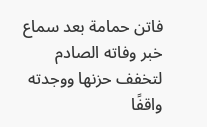فاتن حمامة بعد سماع خبر وفاته الصادم لتخفف حزنها ووجدته واقفًا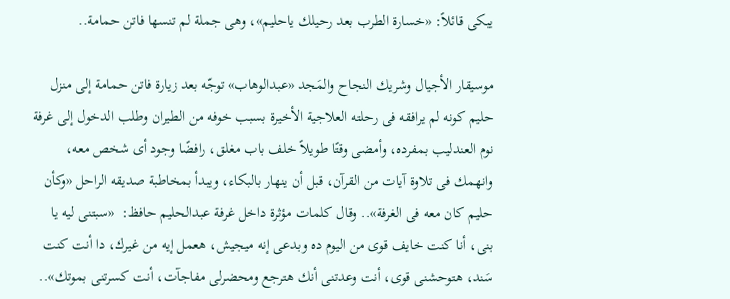يبكى قائلاً: «خسارة الطرب بعد رحيلك ياحليم»، وهى جملة لم تنسها فاتن حمامة..

موسيقار الأجيال وشريك النجاح والمَجد «عبدالوهاب» توجّه بعد زيارة فاتن حمامة إلى منزل حليم كونه لم يرافقه فى رحلته العلاجية الأخيرة بسبب خوفه من الطيران وطلب الدخول إلى غرفة نوم العندليب بمفرده، وأمضى وقتًا طويلاً خلف باب مغلق، رافضًا وجود أى شخص معه، وانهمك فى تلاوة آيات من القرآن، قبل أن ينهار بالبكاء، ويبدأ بمخاطبة صديقه الراحل «وكأن حليم كان معه فى الغرفة».. وقال كلمات مؤثرة داخل غرفة عبدالحليم حافظ:  «سبتنى ليه يا بنى، أنا كنت خايف قوى من اليوم ده وبدعى إنه ميجيش، هعمل إيه من غيرك، دا أنت كنت سَند، هتوحشنى قوى، أنت وعدتنى أنك هترجع ومحضرلى مفاجآت، أنت كسرتنى بموتك»..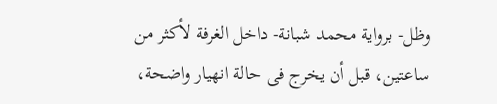وظل- برواية محمد شبانة- داخل الغرفة لأكثر من ساعتين، قبل أن يخرج فى حالة انهيار واضحة،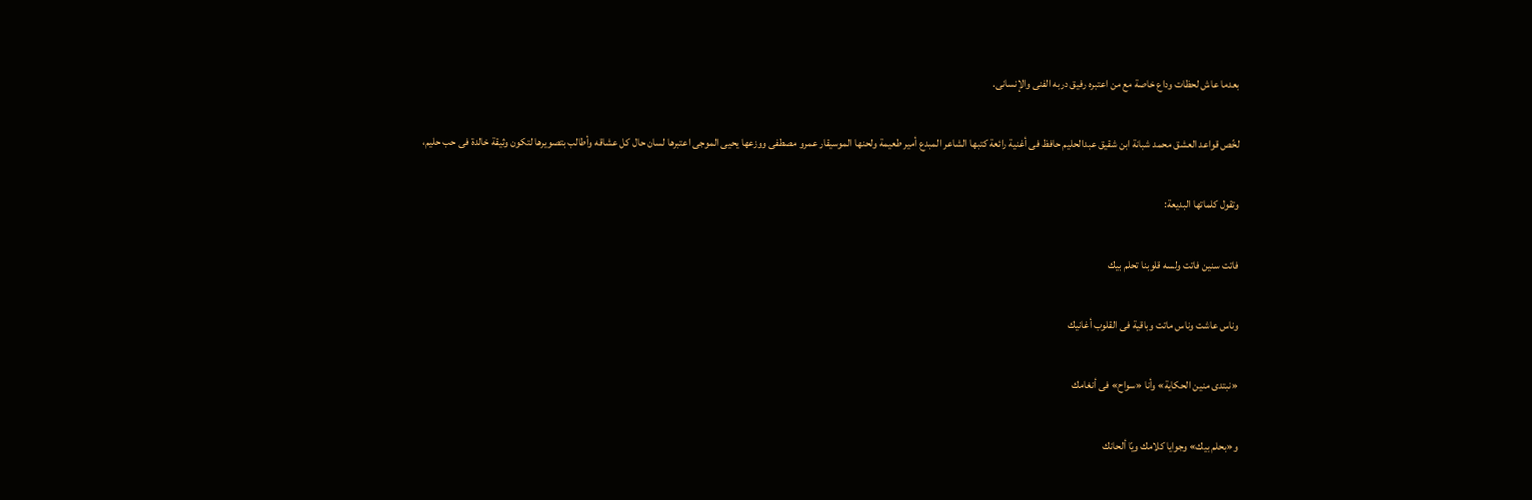بعدما عاش لحظات وداع خاصة مع من اعتبره رفيق دربه الفنى والإنسانى.

لخّص قواعد العشق محمد شبانة ابن شقيق عبدالحليم حافظ فى أغنية رائعة كتبها الشاعر المبدع أمير طعيمة ولحنها الموسيقار عمرو مصطفى ووزعها يحيى الموجى اعتبرها لسان حال كل عشاقه وأطالب بتصويرها لتكون وثيقة خالدة فى حب حليم،

وتقول كلماتها البديعة:

فاتت سنين فاتت ولسه قلوبنا تحلم بيك

وناس عاشت وناس ماتت وباقية فى القلوب أغانيك

«نبتدى منين الحكاية» وأنا «سواح» فى أنغامك

و«بحلم بيك» وجوايا كلامك ويّا ألحانك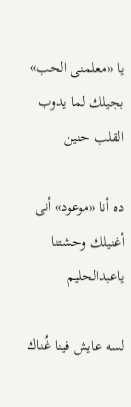يا «معلمنى الحب» بجيلك لما يدوب القلب حنين

ده أنا «موعود» أنى أغنيلك وحشتنا ياعبدالحليم

لسه عايش فينا غُناك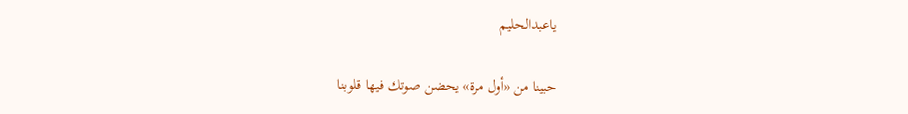ياعبدالحليم

حبينا من «أول مرة» يحضن صوتك فيها قلوبنا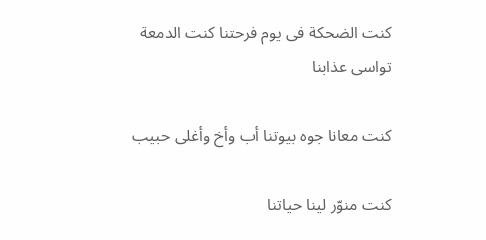كنت الضحكة فى يوم فرحتنا كنت الدمعة تواسى عذابنا

كنت معانا جوه بيوتنا أب وأخ وأغلى حبيب

كنت منوّر لينا حياتنا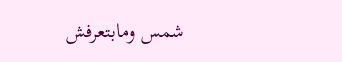شمس ومابتعرفش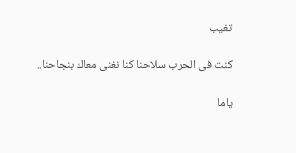تغيب

كنت فى الحرب سلاحنا كنا نغنى معاك بنجاحنا..

ياما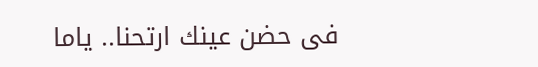فى حضن عينك ارتحنا.. ياما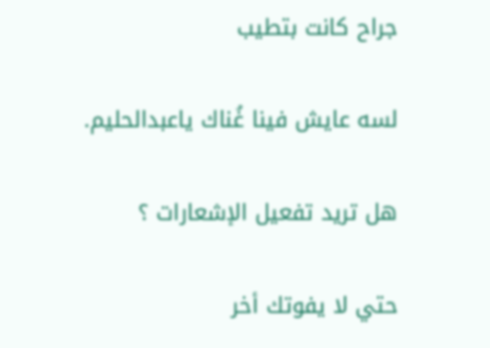جراح كانت بتطيب

لسه عايش فينا غُناك ياعبدالحليم.

هل تريد تفعيل الإشعارات ؟

حتي لا يفوتك أخر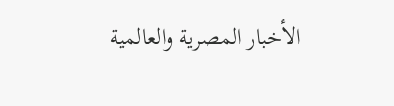الأخبار المصرية والعالمية